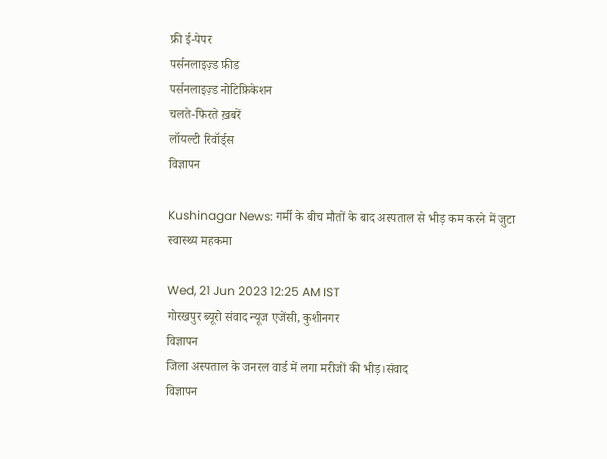फ्री ई-पेपर
पर्सनलाइज़्ड फ़ीड
पर्सनलाइज़्ड नोटिफ़िकेशन
चलते-फिरते ख़बरें
लॉयल्टी रिवॉर्ड्स
विज्ञापन

Kushinagar News: गर्मी के बीच मौतों के बाद अस्पताल से भीड़ कम करने में जुटा स्वास्थ्य महकमा

Wed, 21 Jun 2023 12:25 AM IST
गोरखपुर ब्यूरो संवाद न्यूज एजेंसी, कुशीनगर
विज्ञापन
जिला अस्पताल के जनरल वार्ड में लगा मरीजों की भीड़।संवाद
विज्ञापन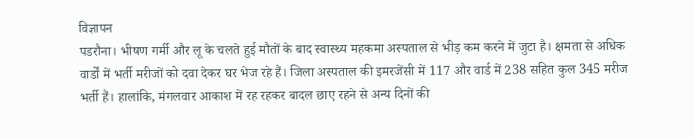विज्ञापन
पडरौना। भीषण गर्मी और लू के चलते हुई मौतों के बाद स्वास्थ्य महकमा अस्पताल से भीड़ कम करने में जुटा है। क्षमता से अधिक वार्डों में भर्ती मरीजों को दवा देकर घर भेज रहे हैं। जिला अस्पताल की इमरजेंसी में 117 और वार्ड में 238 सहित कुल 345 मरीज भर्ती हैं। हालांकि, मंगलवार आकाश में रह रहकर बादल छाए रहने से अन्य दिनों की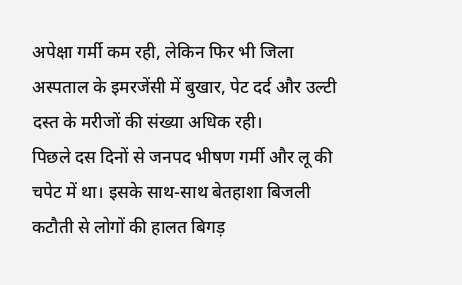अपेक्षा गर्मी कम रही, लेकिन फिर भी जिला अस्पताल के इमरजेंसी में बुखार, पेट दर्द और उल्टी दस्त के मरीजों की संख्या अधिक रही।
पिछले दस दिनों से जनपद भीषण गर्मी और लू की चपेट में था। इसके साथ-साथ बेतहाशा बिजली कटौती से लोगों की हालत बिगड़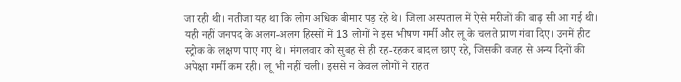जा रही थी। नतीजा यह था कि लोग अधिक बीमार पड़ रहे थे। जिला अस्पताल में ऐसे मरीजों की बाढ़ सी आ गई थी। यही नहीं जनपद के अलग-अलग हिस्सों में 13 लोगों ने इस भीषण गर्मी और लू के चलते प्राण गंवा दिए। उनमें हीट स्ट्रोक के लक्षण पाए गए थे। मंगलवार को सुबह से ही रह-रहकर बादल छाए रहे, जिसकी वजह से अन्य दिनों की अपेक्षा गर्मी कम रही। लू भी नहीं चली। इससे न केवल लोगों ने राहत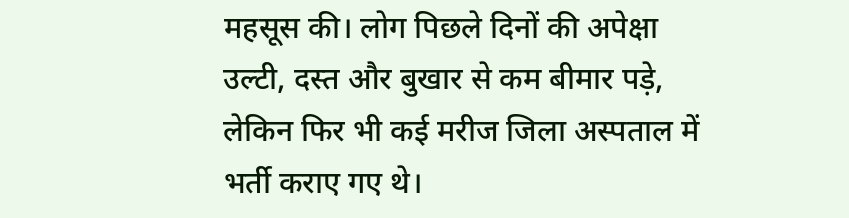महसूस की। लोग पिछले दिनों की अपेक्षा उल्टी, दस्त और बुखार से कम बीमार पड़े, लेकिन फिर भी कई मरीज जिला अस्पताल में भर्ती कराए गए थे।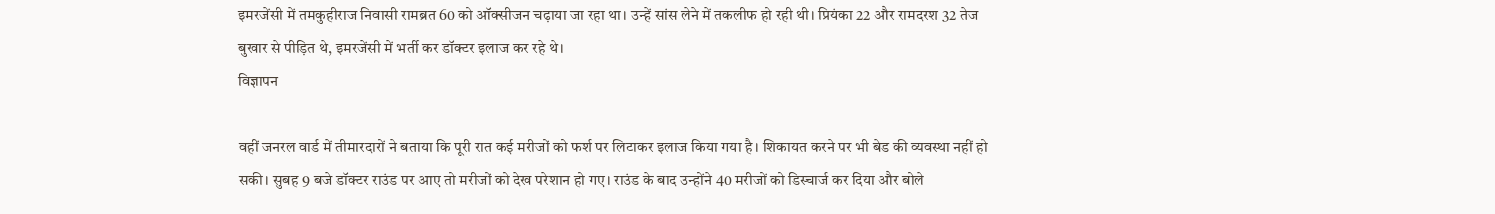इमरजेंसी में तमकुहीराज निवासी रामब्रत 60 को ऑक्सीजन चढ़ाया जा रहा था। उन्हें सांस लेने में तकलीफ हो रही थी। प्रियंका 22 और रामदरश 32 तेज बुखार से पीड़ित थे, इमरजेंसी में भर्ती कर डॉक्टर इलाज कर रहे थे।
विज्ञापन

वहीं जनरल वार्ड में तीमारदारों ने बताया कि पूरी रात कई मरीजों को फर्श पर लिटाकर इलाज किया गया है। शिकायत करने पर भी बेड की व्यवस्था नहीं हो सकी। सुबह 9 बजे डॉक्टर राउंड पर आए तो मरीजों को देख परेशान हो गए। राउंड के बाद उन्होंने 40 मरीजों को डिस्चार्ज कर दिया और बोले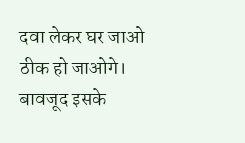दवा लेकर घर जाओ ठीक हो जाओगे। बावजूद इसके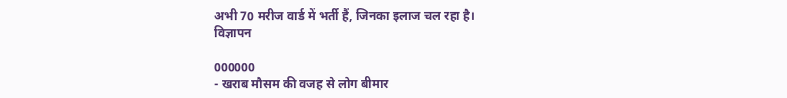अभी 70 मरीज वार्ड में भर्ती हैं, जिनका इलाज चल रहा है।
विज्ञापन

000000
- खराब मौसम की वजह से लोग बीमार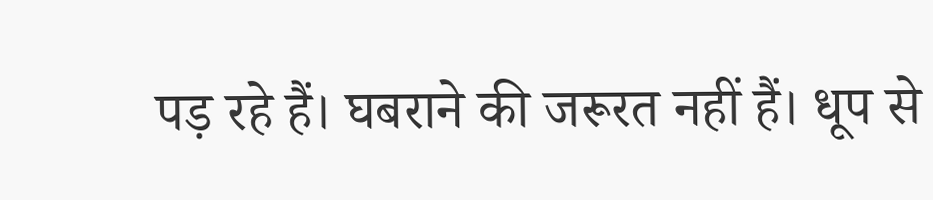पड़ रहे हैं। घबराने की जरूरत नहीं हैं। धूप से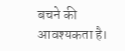बचने की आवश्यकता है।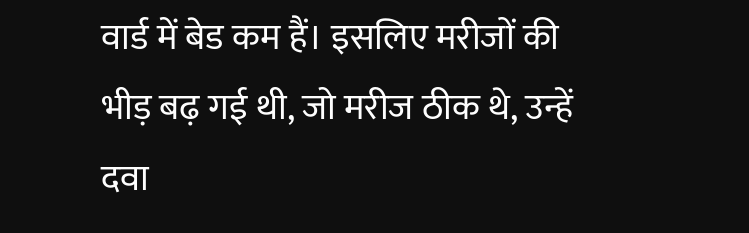वार्ड में बेड कम हैं। इसलिए मरीजों की भीड़ बढ़ गई थी, जो मरीज ठीक थे, उन्हें दवा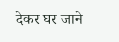देकर घर जाने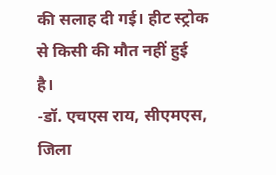की सलाह दी गई। हीट स्ट्रोक से किसी की मौत नहीं हुई है।
-डॉ. एचएस राय, सीएमएस, जिला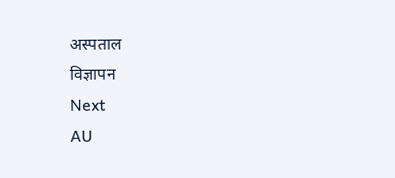अस्पताल
विज्ञापन
Next
AU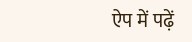ऐप में पढ़ें